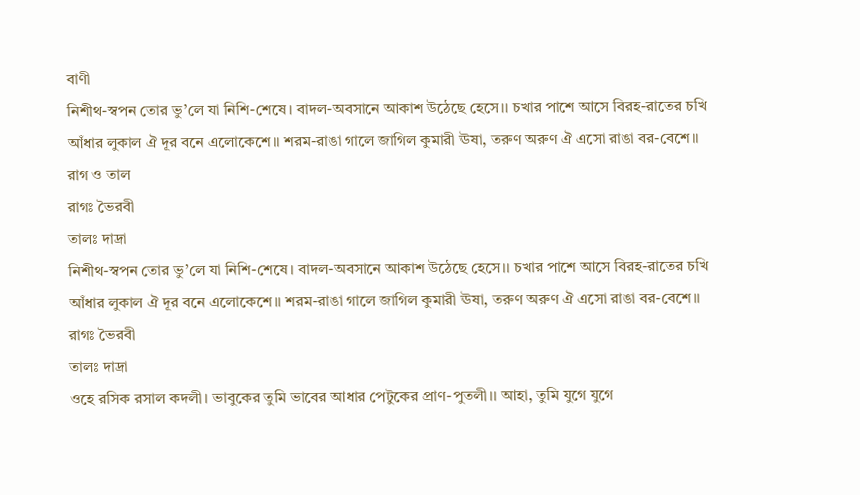বাণী
নিশীথ-স্বপন তোর ভু’লে যা নিশি-শেষে। বাদল-অবসানে আকাশ উঠেছে হেসে।। চখার পাশে আসে বিরহ-রাতের চখি আঁধার লুকাল ঐ দূর বনে এলোকেশে।। শরম-রাঙা গালে জাগিল কুমারী ঊষা, তরুণ অরুণ ঐ এসো রাঙা বর-বেশে।।
রাগ ও তাল
রাগঃ ভৈরবী
তালঃ দাদ্রা
নিশীথ-স্বপন তোর ভু’লে যা নিশি-শেষে। বাদল-অবসানে আকাশ উঠেছে হেসে।। চখার পাশে আসে বিরহ-রাতের চখি আঁধার লুকাল ঐ দূর বনে এলোকেশে।। শরম-রাঙা গালে জাগিল কুমারী ঊষা, তরুণ অরুণ ঐ এসো রাঙা বর-বেশে।।
রাগঃ ভৈরবী
তালঃ দাদ্রা
ওহে রসিক রসাল কদলী। ভাবুকের তুমি ভাবের আধার পেটুকের প্রাণ-পুতলী।। আহা, তুমি যুগে যুগে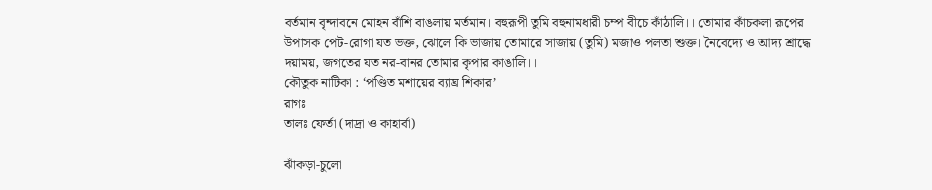বর্তমান বৃন্দাবনে মোহন বাঁশি বাঙলায় মর্তমান। বহুরূপী তুমি বহুনামধারী চম্প বীচে কাঁঠালি।। তোমার কাঁচকলা রূপের উপাসক পেট-রোগা যত ভক্ত, ঝোলে কি ভাজায় তোমারে সাজায় (তুমি) মজাও পলতা শুক্ত। নৈবেদ্যে ও আদ্য শ্রাদ্ধে দয়াময়, জগতের যত নর-বানর তোমার কৃপার কাঙালি।।
কৌতুক নাটিকা : ‘পণ্ডিত মশায়ের ব্যাঘ্র শিকার’
রাগঃ
তালঃ ফের্তা (দাদ্রা ও কাহার্বা)

ঝাঁকড়া-চুলো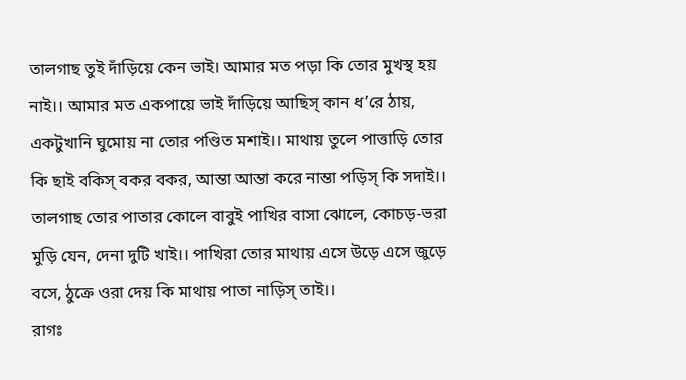তালগাছ তুই দাঁড়িয়ে কেন ভাই। আমার মত পড়া কি তোর মুখস্থ হয় নাই।। আমার মত একপায়ে ভাই দাঁড়িয়ে আছিস্ কান ধ’রে ঠায়, একটুখানি ঘুমোয় না তোর পণ্ডিত মশাই।। মাথায় তুলে পাত্তাড়ি তোর কি ছাই বকিস্ বকর বকর, আম্তা আম্তা করে নাম্তা পড়িস্ কি সদাই।। তালগাছ তোর পাতার কোলে বাবুই পাখির বাসা ঝোলে, কোচড়-ভরা মুড়ি যেন, দেনা দুটি খাই।। পাখিরা তোর মাথায় এসে উড়ে এসে জুড়ে বসে, ঠুক্রে ওরা দেয় কি মাথায় পাতা নাড়িস্ তাই।।
রাগঃ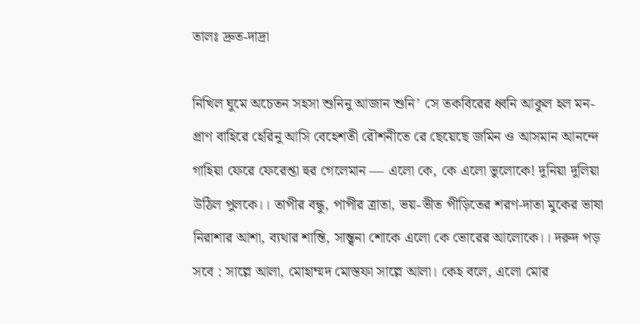তালঃ দ্রুত-দাদ্রা

নিখিল ঘুমে অচেতন সহসা শুনিনু আজান শুনি’ সে তকবিরের ধ্বনি আকুল হল মন-প্রাণ বাহিরে হেরিনু আসি বেহেশতী রৌশনীতে রে ছেয়েছে জমিন ও আসমান আনন্দে গাহিয়া ফেরে ফেরেশ্তা হুর গেলেমান — এলো কে, কে এলো ভুলোকে! দুনিয়া দুলিয়া উঠিল পুলকে।। তাপীর বন্ধু, পাপীর ত্রাতা, ভয়-ভীত পীড়িতের শরণ-দাতা মুকের ভাষা নিরাশার আশা, ব্যথার শান্তি, সান্ত্বনা শোকে এলো কে ভোরের আলোকে।। দরুদ পড় সবে : সাল্লে আলা, মোহাম্মদ মোস্তফা সাল্লে আলা। কেহ বলে, এলো মোর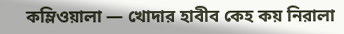কম্লিওয়ালা — খোদার হাবীব কেহ কয় নিরালা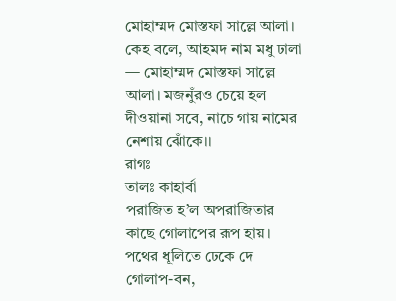মোহাম্মদ মোস্তফা সাল্লে আলা। কেহ বলে, আহমদ নাম মধু ঢালা — মোহাম্মদ মোস্তফা সাল্লে আলা। মজনুঁরও চেয়ে হল দীওয়ানা সবে, নাচে গায় নামের নেশায় ঝোঁকে।।
রাগঃ
তালঃ কাহার্বা
পরাজিত হ’ল অপরাজিতার কাছে গোলাপের রূপ হায়। পথের ধূলিতে ঢেকে দে গোলাপ-বন,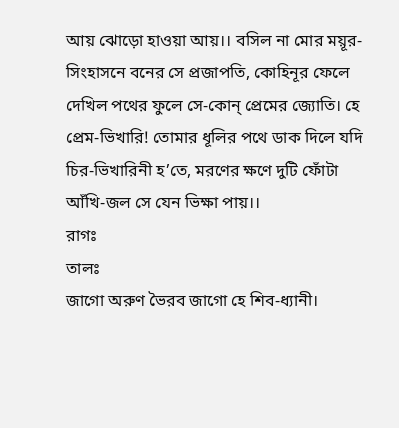আয় ঝোড়ো হাওয়া আয়।। বসিল না মোর ময়ূর-সিংহাসনে বনের সে প্রজাপতি, কোহিনূর ফেলে দেখিল পথের ফুলে সে-কোন্ প্রেমের জ্যোতি। হে প্রেম-ভিখারি! তোমার ধূলির পথে ডাক দিলে যদি চির-ভিখারিনী হ’তে, মরণের ক্ষণে দুটি ফোঁটা আঁখি-জল সে যেন ভিক্ষা পায়।।
রাগঃ
তালঃ
জাগো অরুণ ভৈরব জাগো হে শিব-ধ্যানী।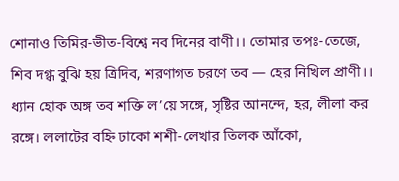শোনাও তিমির-ভীত-বিশ্বে নব দিনের বাণী।। তোমার তপঃ-তেজে, শিব দগ্ধ বুঝি হয় ত্রিদিব, শরণাগত চরণে তব — হের নিখিল প্রাণী।। ধ্যান হোক অঙ্গ তব শক্তি ল’য়ে সঙ্গে, সৃষ্টির আনন্দে, হর, লীলা কর রঙ্গে। ললাটের বহ্নি ঢাকো শশী-লেখার তিলক আঁকো,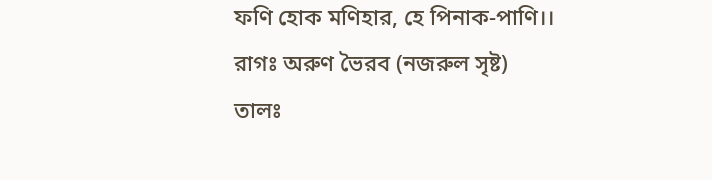ফণি হোক মণিহার, হে পিনাক-পাণি।।
রাগঃ অরুণ ভৈরব (নজরুল সৃষ্ট)
তালঃ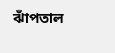ঝাঁপতাল